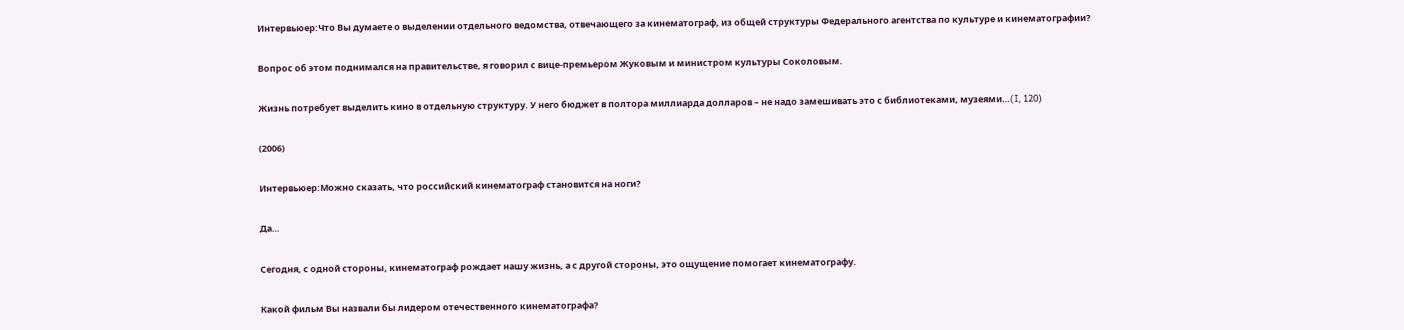Интервьюер:Что Вы думаете о выделении отдельного ведомства, отвечающего за кинематограф, из общей структуры Федерального агентства по культуре и кинематографии?

Вопрос об этом поднимался на правительстве, я говорил с вице-премьером Жуковым и министром культуры Соколовым.

Жизнь потребует выделить кино в отдельную структуру. У него бюджет в полтора миллиарда долларов – не надо замешивать это с библиотеками, музеями…(I, 120)

(2006)

Интервьюер:Можно сказать, что российский кинематограф становится на ноги?

Да…

Сегодня, с одной стороны, кинематограф рождает нашу жизнь, а с другой стороны, это ощущение помогает кинематографу.

Какой фильм Вы назвали бы лидером отечественного кинематографа?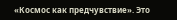«Космос как предчувствие». Это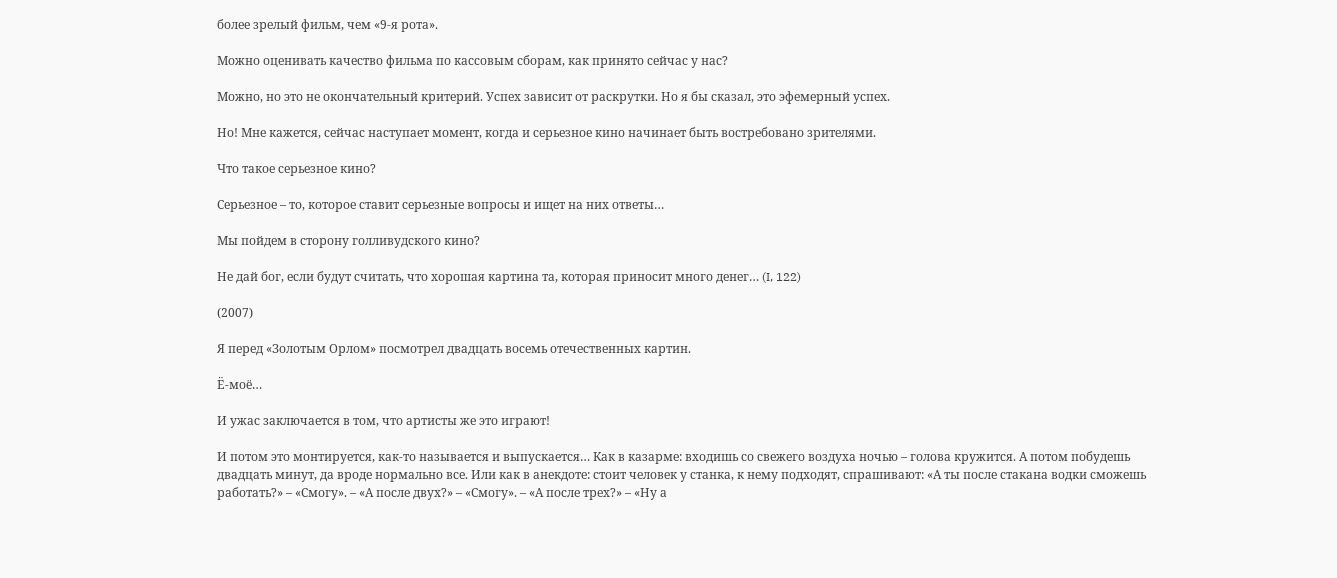более зрелый фильм, чем «9-я рота».

Можно оценивать качество фильма по кассовым сборам, как принято сейчас у нас?

Можно, но это не окончательный критерий. Успех зависит от раскрутки. Но я бы сказал, это эфемерный успех.

Но! Мне кажется, сейчас наступает момент, когда и серьезное кино начинает быть востребовано зрителями.

Что такое серьезное кино?

Серьезное – то, которое ставит серьезные вопросы и ищет на них ответы…

Мы пойдем в сторону голливудского кино?

Не дай бог, если будут считать, что хорошая картина та, которая приносит много денег… (I, 122)

(2007)

Я перед «Золотым Орлом» посмотрел двадцать восемь отечественных картин.

Ё-моё…

И ужас заключается в том, что артисты же это играют!

И потом это монтируется, как-то называется и выпускается… Как в казарме: входишь со свежего воздуха ночью – голова кружится. А потом побудешь двадцать минут, да вроде нормально все. Или как в анекдоте: стоит человек у станка, к нему подходят, спрашивают: «А ты после стакана водки сможешь работать?» – «Смогу». – «А после двух?» – «Смогу». – «А после трех?» – «Ну а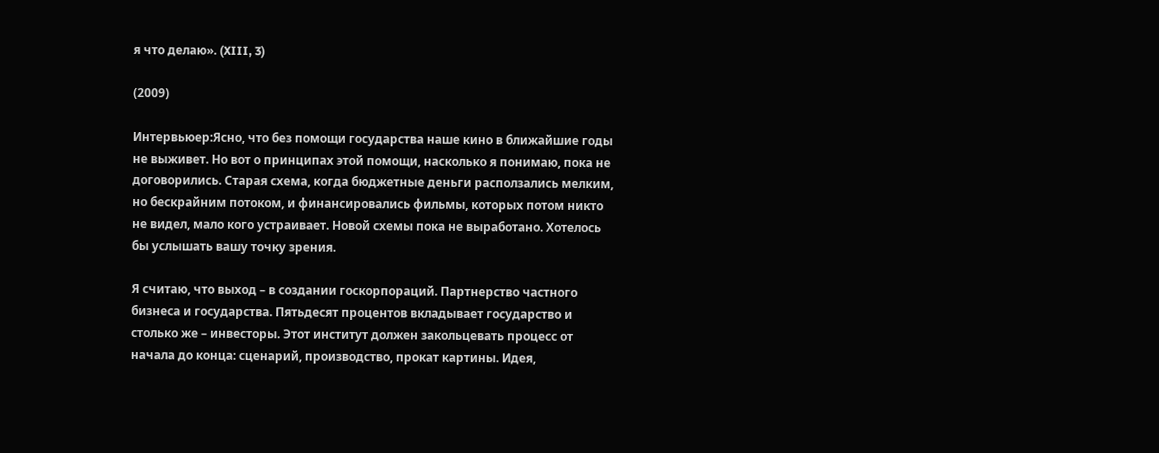я что делаю». (XIII, 3)

(2009)

Интервьюер:Ясно, что без помощи государства наше кино в ближайшие годы не выживет. Но вот о принципах этой помощи, насколько я понимаю, пока не договорились. Старая схема, когда бюджетные деньги расползались мелким, но бескрайним потоком, и финансировались фильмы, которых потом никто не видел, мало кого устраивает. Новой схемы пока не выработано. Хотелось бы услышать вашу точку зрения.

Я считаю, что выход – в создании госкорпораций. Партнерство частного бизнеса и государства. Пятьдесят процентов вкладывает государство и столько же – инвесторы. Этот институт должен закольцевать процесс от начала до конца: сценарий, производство, прокат картины. Идея,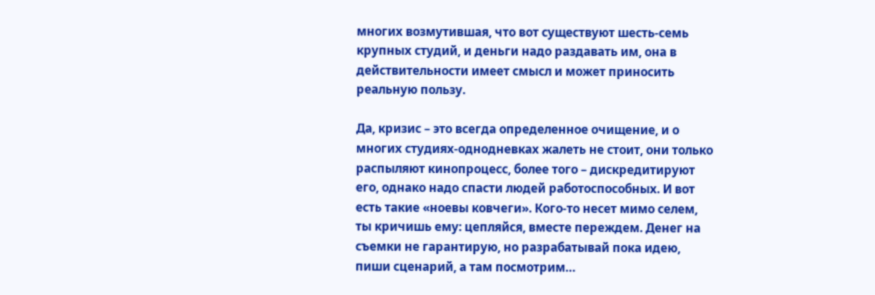многих возмутившая, что вот существуют шесть-семь крупных студий, и деньги надо раздавать им, она в действительности имеет смысл и может приносить реальную пользу.

Да, кризис – это всегда определенное очищение, и о многих студиях-однодневках жалеть не стоит, они только распыляют кинопроцесс, более того – дискредитируют его, однако надо спасти людей работоспособных. И вот есть такие «ноевы ковчеги». Кого-то несет мимо селем, ты кричишь ему: цепляйся, вместе переждем. Денег на съемки не гарантирую, но разрабатывай пока идею, пиши сценарий, а там посмотрим…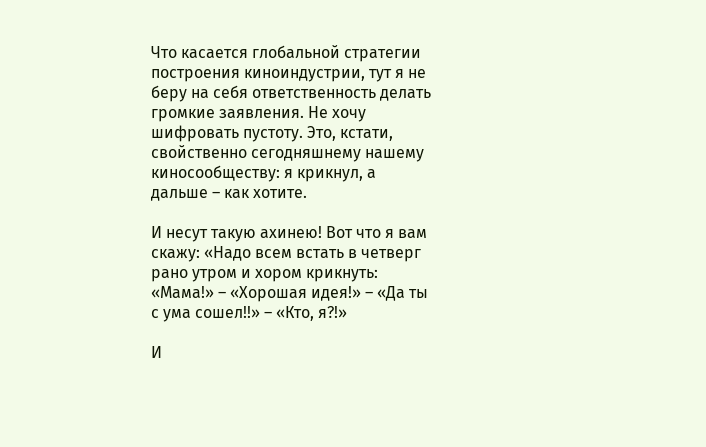Что касается глобальной стратегии построения киноиндустрии, тут я не беру на себя ответственность делать громкие заявления. Не хочу шифровать пустоту. Это, кстати, свойственно сегодняшнему нашему киносообществу: я крикнул, а дальше – как хотите.

И несут такую ахинею! Вот что я вам скажу: «Надо всем встать в четверг рано утром и хором крикнуть: «Мама!» – «Хорошая идея!» – «Да ты с ума сошел!!» – «Кто, я?!»

И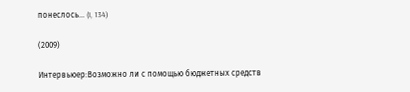понеслось… (I, 134)

(2009)

Интервьюер:Возможно ли с помощью бюджетных средств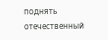поднять отечественный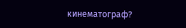кинематограф?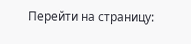Перейти на страницу: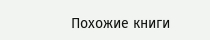Похожие книги